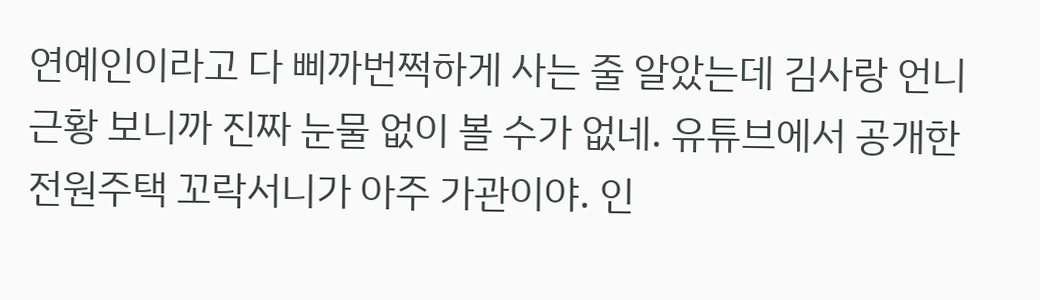연예인이라고 다 삐까번쩍하게 사는 줄 알았는데 김사랑 언니 근황 보니까 진짜 눈물 없이 볼 수가 없네. 유튜브에서 공개한 전원주택 꼬락서니가 아주 가관이야. 인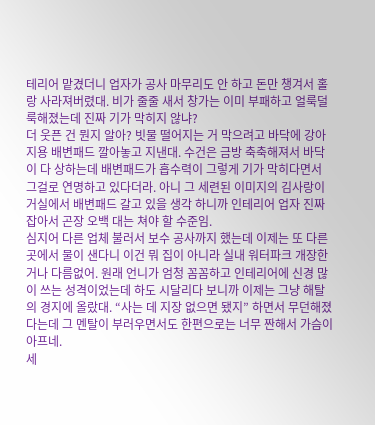테리어 맡겼더니 업자가 공사 마무리도 안 하고 돈만 챙겨서 홀랑 사라져버렸대. 비가 줄줄 새서 창가는 이미 부패하고 얼룩덜룩해졌는데 진짜 기가 막히지 않냐?
더 웃픈 건 뭔지 알아? 빗물 떨어지는 거 막으려고 바닥에 강아지용 배변패드 깔아놓고 지낸대. 수건은 금방 축축해져서 바닥이 다 상하는데 배변패드가 흡수력이 그렇게 기가 막히다면서 그걸로 연명하고 있다더라. 아니 그 세련된 이미지의 김사랑이 거실에서 배변패드 갈고 있을 생각 하니까 인테리어 업자 진짜 잡아서 곤장 오백 대는 쳐야 할 수준임.
심지어 다른 업체 불러서 보수 공사까지 했는데 이제는 또 다른 곳에서 물이 샌다니 이건 뭐 집이 아니라 실내 워터파크 개장한 거나 다름없어. 원래 언니가 엄청 꼼꼼하고 인테리어에 신경 많이 쓰는 성격이었는데 하도 시달리다 보니까 이제는 그냥 해탈의 경지에 올랐대. “사는 데 지장 없으면 됐지” 하면서 무던해졌다는데 그 멘탈이 부러우면서도 한편으로는 너무 짠해서 가슴이 아프네.
세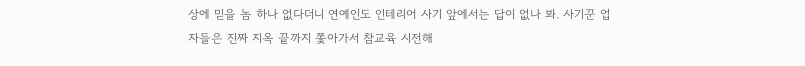상에 믿을 놈 하나 없다더니 연예인도 인테리어 사기 앞에서는 답이 없나 봐. 사기꾼 업자들은 진짜 지옥 끝까지 쫓아가서 참교육 시전해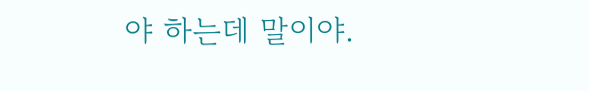야 하는데 말이야.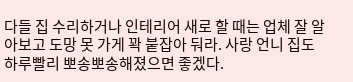다들 집 수리하거나 인테리어 새로 할 때는 업체 잘 알아보고 도망 못 가게 꽉 붙잡아 둬라. 사랑 언니 집도 하루빨리 뽀송뽀송해졌으면 좋겠다.